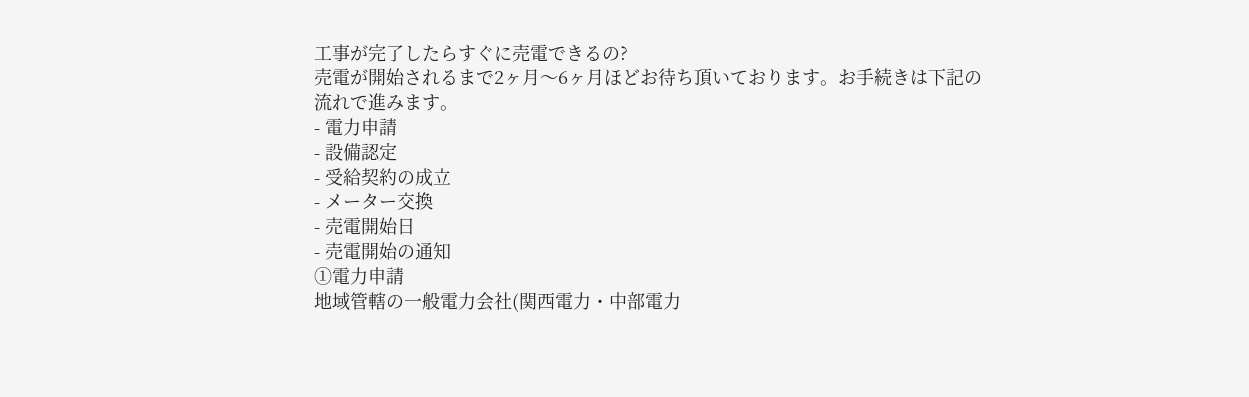工事が完了したらすぐに売電できるの?
売電が開始されるまで2ヶ月〜6ヶ月ほどお待ち頂いております。お手続きは下記の流れで進みます。
- 電力申請
- 設備認定
- 受給契約の成立
- メーター交換
- 売電開始日
- 売電開始の通知
①電力申請
地域管轄の一般電力会社(関西電力・中部電力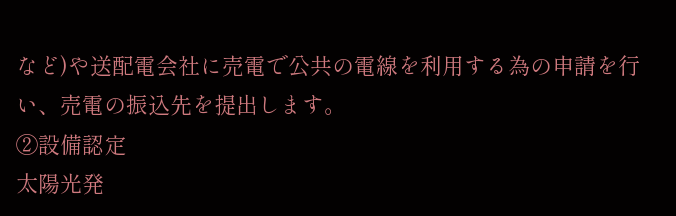など)や送配電会社に売電で公共の電線を利用する為の申請を行い、売電の振込先を提出します。
②設備認定
太陽光発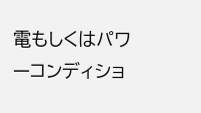電もしくはパワーコンディショ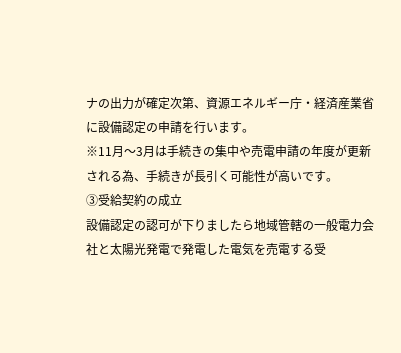ナの出力が確定次第、資源エネルギー庁・経済産業省に設備認定の申請を行います。
※11月〜3月は手続きの集中や売電申請の年度が更新される為、手続きが長引く可能性が高いです。
③受給契約の成立
設備認定の認可が下りましたら地域管轄の一般電力会社と太陽光発電で発電した電気を売電する受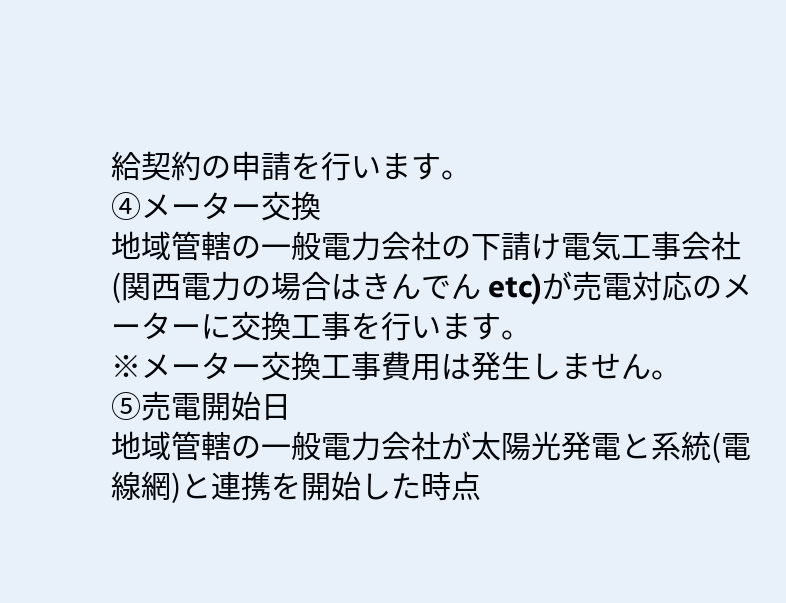給契約の申請を行います。
④メーター交換
地域管轄の一般電力会社の下請け電気工事会社(関西電力の場合はきんでん etc)が売電対応のメーターに交換工事を行います。
※メーター交換工事費用は発生しません。
⑤売電開始日
地域管轄の一般電力会社が太陽光発電と系統(電線網)と連携を開始した時点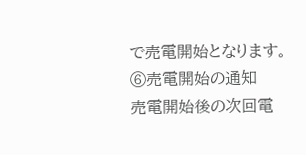で売電開始となります。
⑥売電開始の通知
売電開始後の次回電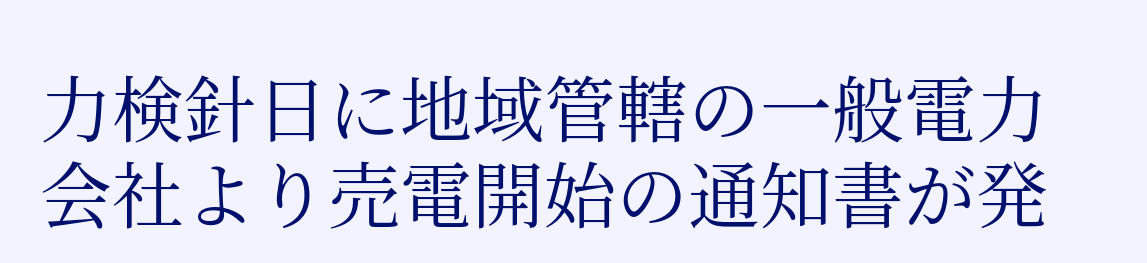力検針日に地域管轄の一般電力会社より売電開始の通知書が発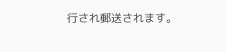行され郵送されます。